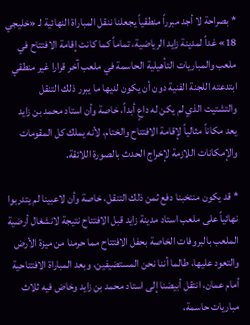* بصراحة لا أجد مبرراً منطقياً يجعلنا ننقل المباراة النهائية لـ «خليجي 18» غداً لمدينة زايد الرياضية، تماماً كما كانت إقامة الافتتاح في ملعب والمباريات التأهيلية الحاسمة في ملعب آخر قرارا غير منطقي ابتدعته اللجنة الفنية دون أن يكون لديها ما يبرر ذلك التنقل والتشتيت الذي لم يكن له داعٍ أبداً، خاصة وأن استاد محمد بن زايد يعد مكاناً مثالياً لإقامة الافتتاح والختام، لأنه يملك كل المقومات والإمكانات اللازمة لإخراج الحدث بالصورة اللائقة.

* قد يكون منتخبنا دفع ثمن ذلك التنقل، خاصة وأن لاعبينا لم يتدربوا نهائياً على ملعب استاد مدينة زايد قبل الافتتاح نتيجة لانشغال أرضية الملعب بالبروفات الخاصة بحفل الافتتاح مما حرمنا من ميزة الأرض والتعود عليها، طالما أننا نحن المستضيفين، وبعد المباراة الافتتاحية أمام عمان، انتقل أبيضنا إلى استاد محمد بن زايد وخاض فيه ثلاث مباريات حاسمة،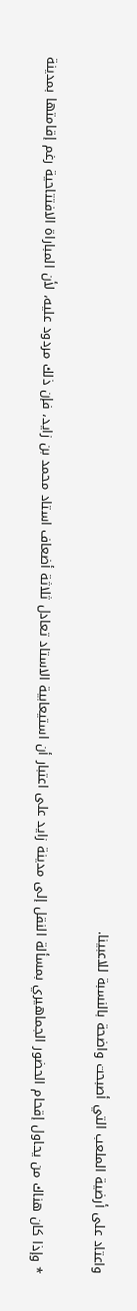واعتاد على أرضية الملعب التي أصبحت واضحة بالنسبة للاعبينا.

* وإذا كان هناك من يحاول إقحام الحضور الجماهيري بمسألة النقل إلى مدينة زايد على اعتبار أن استيعابية الاستاد تعادل ثلاثة أضعاف استاد محمد بن زايد، فإن ذلك مردود عليه، لأن المباراة الافتتاحية رغم إقامتها بمدينة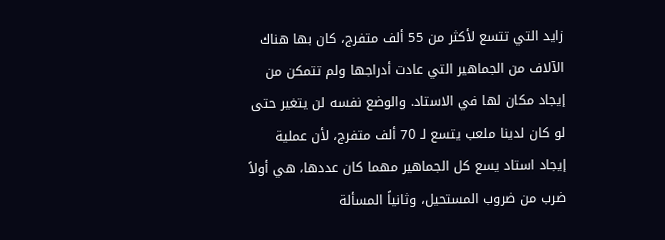زايد التي تتسع لأكثر من 55 ألف متفرج، كان بها هناك الآلاف من الجماهير التي عادت أدراجها ولم تتمكن من إيجاد مكان لها في الاستاد. والوضع نفسه لن يتغير حتى لو كان لدينا ملعب يتسع لـ 70 ألف متفرج، لأن عملية إيجاد استاد يسع كل الجماهير مهما كان عددها، هي أولاً ضرب من ضروب المستحيل، وثانياً المسألة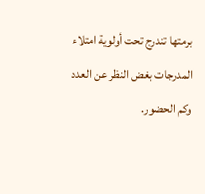برمتها تندرج تحت أولوية امتلاء المدرجات بغض النظر عن العدد وكم الحضور.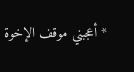* أعجبني موقف الإخوة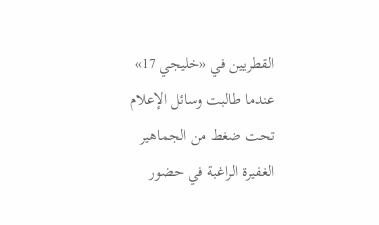القطريين في «خليجي 17» عندما طالبت وسائل الإعلام تحت ضغط من الجماهير الغفيرة الراغبة في حضور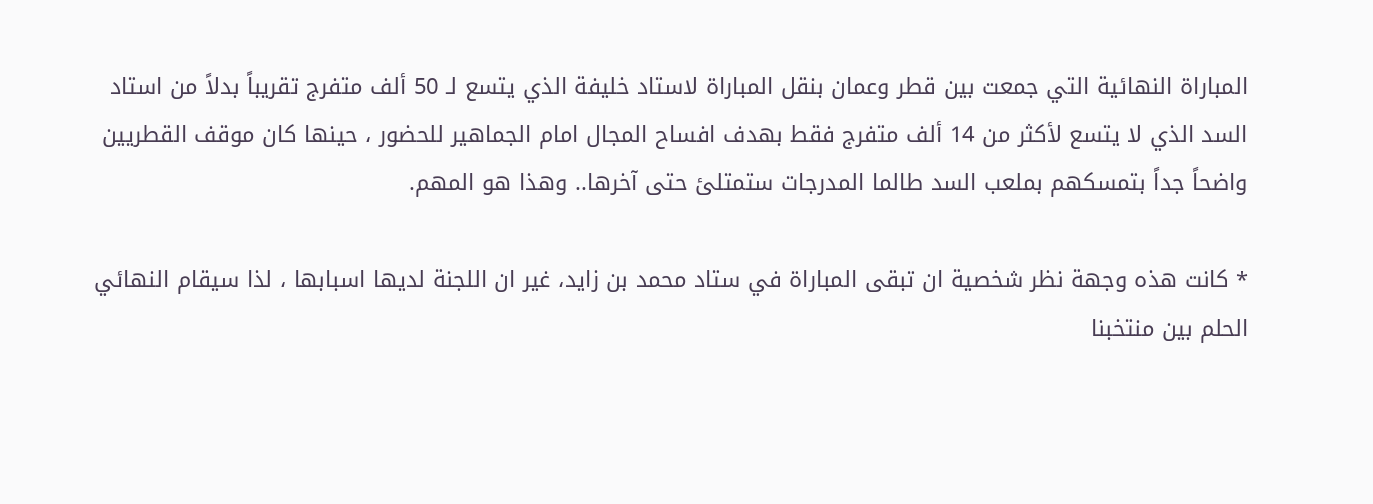المباراة النهائية التي جمعت بين قطر وعمان بنقل المباراة لاستاد خليفة الذي يتسع لـ 50 ألف متفرج تقريباً بدلاً من استاد السد الذي لا يتسع لأكثر من 14 ألف متفرج فقط بهدف افساح المجال امام الجماهير للحضور ، حينها كان موقف القطريين واضحاً جداً بتمسكهم بملعب السد طالما المدرجات ستمتلئ حتى آخرها.. وهذا هو المهم.

* كانت هذه وجهة نظر شخصية ان تبقى المباراة في ستاد محمد بن زايد، غير ان اللجنة لديها اسبابها ، لذا سيقام النهائي الحلم بين منتخبنا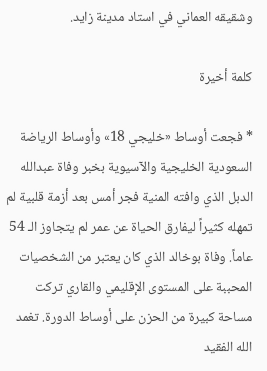وشقيقه العماني في استاد مدينة زايد.

كلمة أخيرة

* فجعت أوساط «خليجي 18» وأوساط الرياضة السعودية الخليجية والآسيوية بخبر وفاة عبدالله الدبل الذي وافته المنية فجر أمس بعد أزمة قلبية لم تمهله كثيراً ليفارق الحياة عن عمر لم يتجاوز الـ 54 عاماً. وفاة بوخالد الذي كان يعتبر من الشخصيات المحببة على المستوى الإقليمي والقاري تركت مساحة كبيرة من الحزن على أوساط الدورة. تغمد الله الفقيد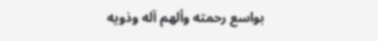بواسع رحمته وألهم آله وذويه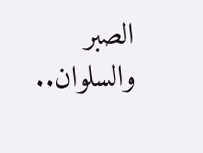الصبر والسلوان..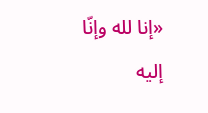«إنا لله وإنّا إليه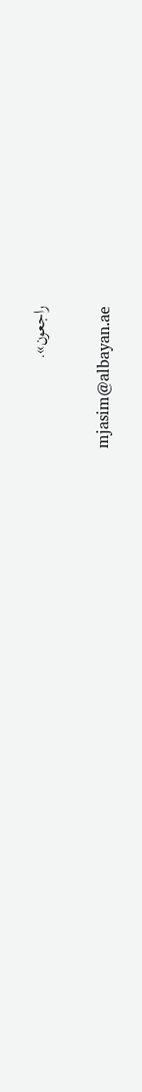راجعون».

mjasim@albayan.ae